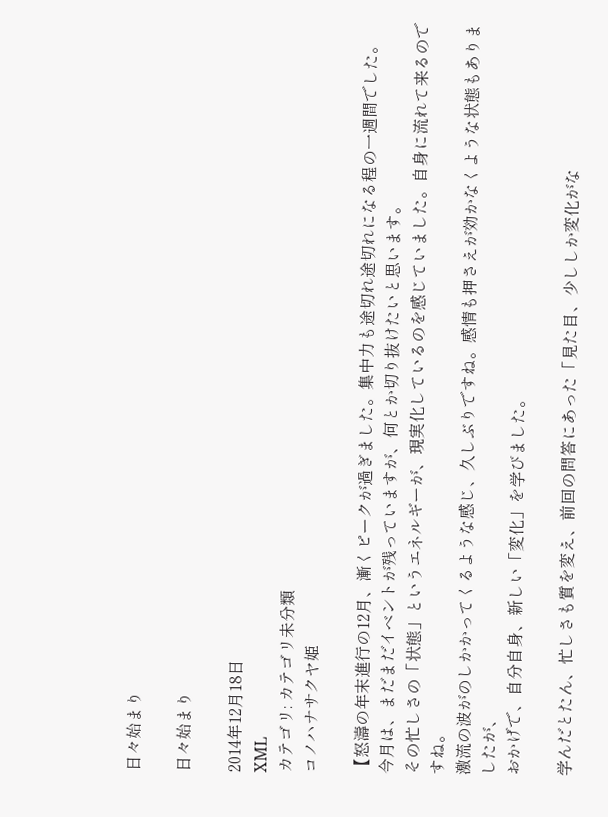日々始まり

日々始まり

2014年12月18日
XML
カテゴリ: カテゴリ未分類
コノハナサクヤ姫

【怒濤の年末進行の12月、漸くピークが過ぎました。集中力も途切れ途切れになる程の一週間でした。
今月は、まだまだイベントが残っていますが、何とか切り抜けたいと思います。
その忙しさの「状態」というエネルギーが、現実化しているのを感じていました。自身に流れて来るのですね。
激流の波がのしかかってくるような感じ、久しぶりですね。感情も押さえが効かなくような状態もありましたが、
おかげで、自分自身、新しい「変化」を学びました。

学んだとたん、忙しさも質を変え、前回の問答にあった「見た目、少ししか変化がな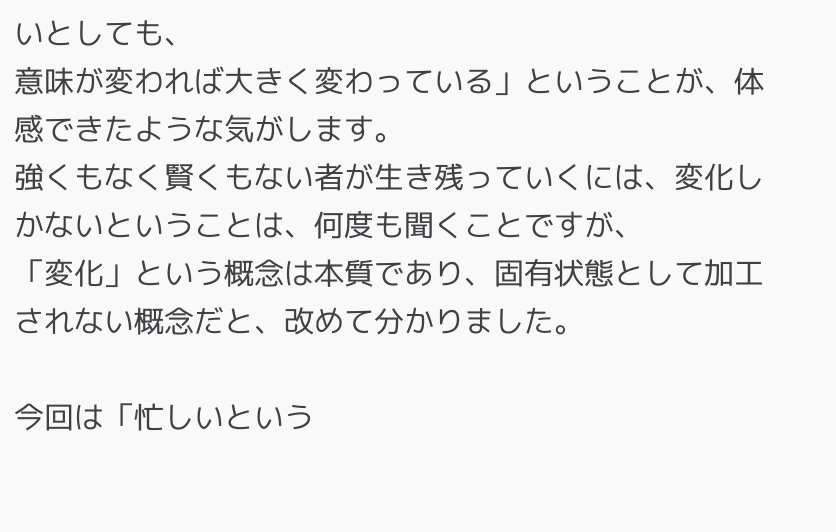いとしても、
意味が変われば大きく変わっている」ということが、体感できたような気がします。
強くもなく賢くもない者が生き残っていくには、変化しかないということは、何度も聞くことですが、
「変化」という概念は本質であり、固有状態として加工されない概念だと、改めて分かりました。

今回は「忙しいという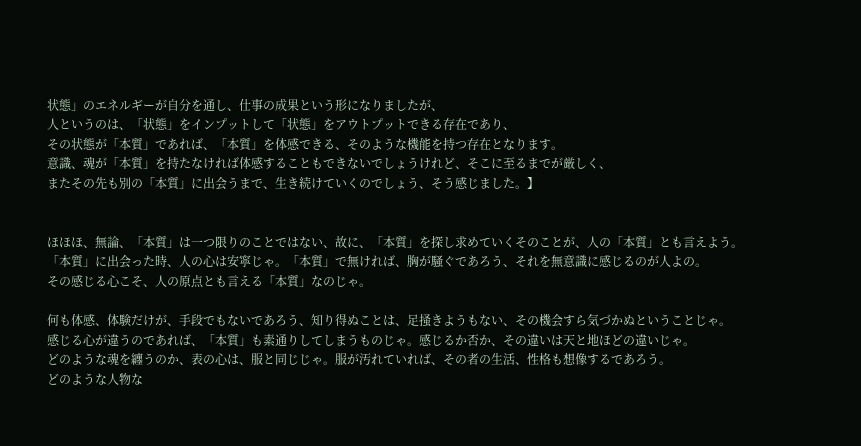状態」のエネルギーが自分を通し、仕事の成果という形になりましたが、
人というのは、「状態」をインプットして「状態」をアウトプットできる存在であり、
その状態が「本質」であれば、「本質」を体感できる、そのような機能を持つ存在となります。
意識、魂が「本質」を持たなければ体感することもできないでしょうけれど、そこに至るまでが厳しく、
またその先も別の「本質」に出会うまで、生き続けていくのでしょう、そう感じました。】


ほほほ、無論、「本質」は一つ限りのことではない、故に、「本質」を探し求めていくそのことが、人の「本質」とも言えよう。
「本質」に出会った時、人の心は安寧じゃ。「本質」で無ければ、胸が騒ぐであろう、それを無意識に感じるのが人よの。
その感じる心こそ、人の原点とも言える「本質」なのじゃ。

何も体感、体験だけが、手段でもないであろう、知り得ぬことは、足掻きようもない、その機会すら気づかぬということじゃ。
感じる心が違うのであれば、「本質」も素通りしてしまうものじゃ。感じるか否か、その違いは天と地ほどの違いじゃ。
どのような魂を纏うのか、表の心は、服と同じじゃ。服が汚れていれば、その者の生活、性格も想像するであろう。
どのような人物な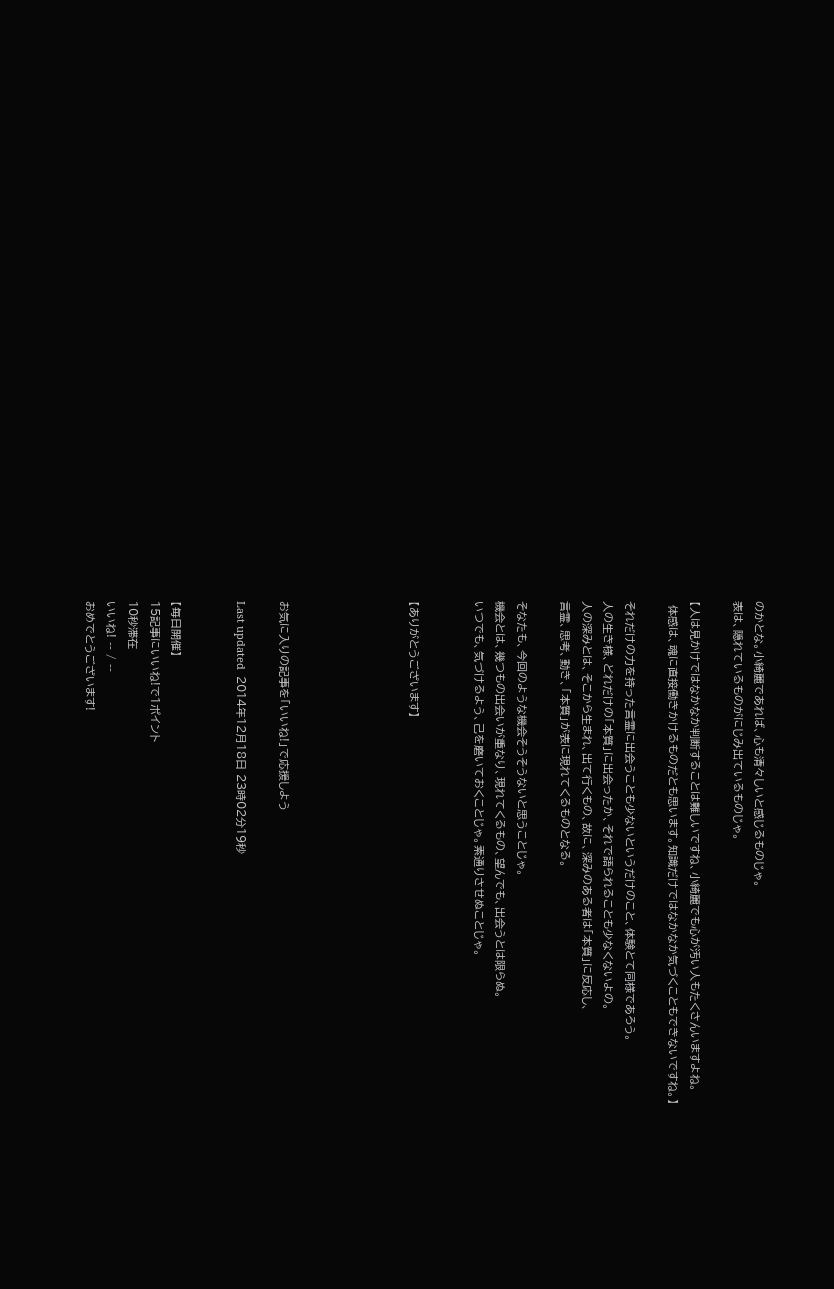のかとな。小綺麗であれば、心も清々しいと感じるものじゃ。
表は、隠れているものがにじみ出ているものじゃ。

【人は見かけではなかなか判断することは難しいですね、小綺麗でも心が汚い人もたくさんいますよね。
 体感は、魂に直接働きかけるものだとも思います。知識だけではなかなか気づくこともできないですね。】

それだけの力を持った言霊に出会うことも少ないというだけのこと、体験とて同様であろう。
人の生き様、どれだけの「本質」に出会ったか、それで語られることも少なくないよの。
人の深みとは、そこから生まれ、出て行くもの、故に、深みのある者は「本質」に反応し、
言霊、思考、動き、「本質」が表に現れてくるものとなる。

そなたも、今回のような機会そうそうないと思うことじゃ。
機会とは、幾つもの出会いが重なり、現れてくるもの、望んでも、出会うとは限らぬ。
いつでも、気づけるよう、己を磨いておくことじゃ。素通りさせぬことじゃ。


【ありがとうございます】





お気に入りの記事を「いいね!」で応援しよう

Last updated  2014年12月18日 23時02分19秒


【毎日開催】
15記事にいいね!で1ポイント
10秒滞在
いいね! -- / --
おめでとうございます!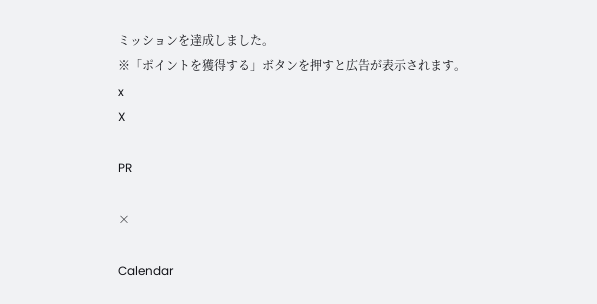ミッションを達成しました。
※「ポイントを獲得する」ボタンを押すと広告が表示されます。
x
X

PR

×

Calendar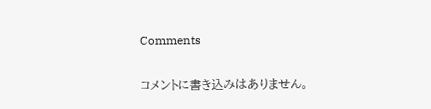Comments

コメントに書き込みはありません。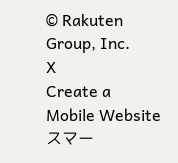© Rakuten Group, Inc.
X
Create a Mobile Website
スマー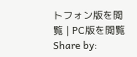トフォン版を閲覧 | PC版を閲覧
Share by: